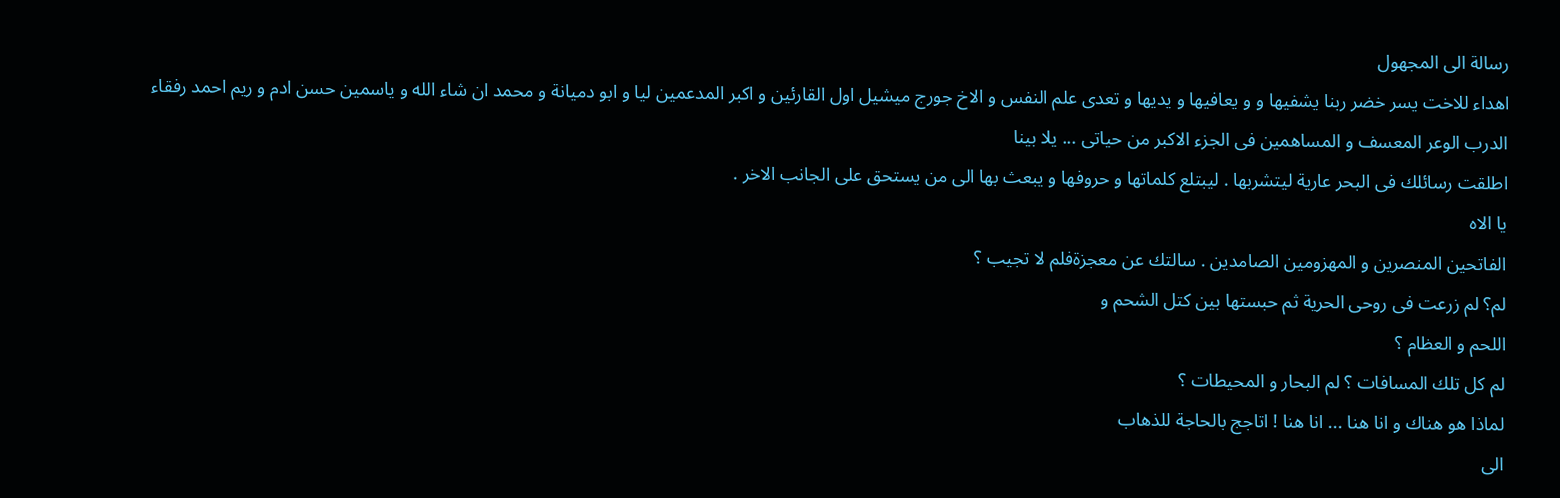رسالة الى المجهول
اهداء للاخت يسر خضر ربنا يشفيها و و يعافيها و يديها و تعدى علم النفس و الاخ جورج ميشيل اول القارئين و اكبر المدعمين ليا و ابو دميانة و محمد ان شاء الله و ياسمين حسن ادم و ريم احمد رفقاء الدرب الوعر المعسف و المساهمين فى الجزء الاكبر من حياتى ... يلا بينا
اطلقت رسائلك فى البحر عارية ليتشربها . ليبتلع كلماتها و حروفها و يبعث بها الى من يستحق على الجانب الاخر .
يا الاه
الفاتحين المنصرين و المهزومين الصامدين . سالتك عن معجزةفلم لا تجيب ؟
لم؟ لم زرعت فى روحى الحرية ثم حبستها بين كتل الشحم و
اللحم و العظام ؟
لم كل تلك المسافات ؟ لم البحار و المحيطات ؟
لماذا هو هناك و انا هنا ... انا هنا ! اتاجج بالحاجة للذهاب
الى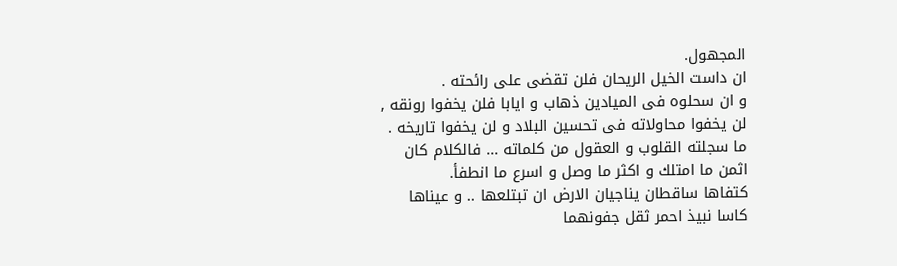المجهول.
ان داست الخيل الريحان فلن تقضى على رائحته .
و ان سحلوه فى الميادين ذهاب و ايابا فلن يخفوا رونقه ,
لن يخفوا محاولاته فى تحسين البلاد و لن يخفوا تاريخه .
ما سجلته القلوب و العقول من كلماته ... فالكلام كان
اثمن ما امتلك و اكثر ما وصل و اسرع ما انطفأ.
كتفاها ساقطان يناجيان الارض ان تبتلعها .. و عيناها
كاسا نبيذ احمر ثقل جفونهما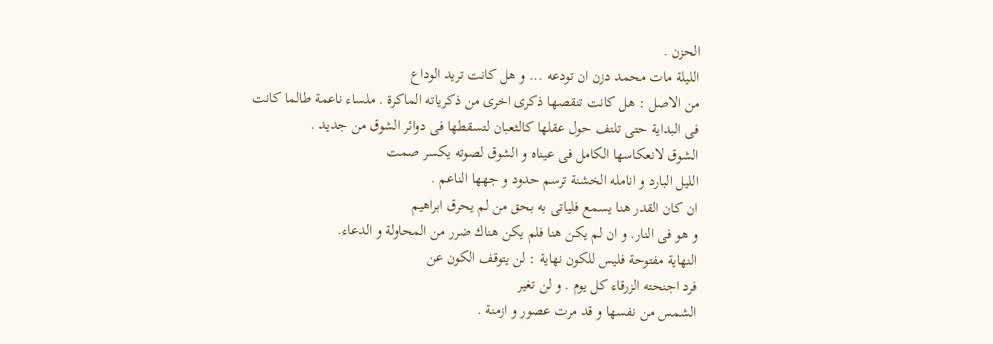الحزن .
الليلة مات محمد دزن ان تودعه ... و هل كانت تريد الوداع
من الاصل : هل كانت تنقصها ذكرى اخرى من ذكرياته الماكرة . ملساء ناعمة طالما كانت
فى البداية حتى تلتف حول عقلها كالثعبان لتسقطها فى دوائر الشوق من جديد .
الشوق لانعكاسها الكامل فى عيناه و الشوق لصوته يكسر صمت
الليل البارد و انامله الخشنة ترسم حدود و جهها الناعم .
ان كان القدر هنا يسمع فلياتى به بحق من لم يحرق ابراهيم
و هو فى النار. و ان لم يكن هنا فلم يكن هناك ضرر من المحاولة و الدعاء.
النهاية مفتوحة فليس للكون نهاية : لن يتوقف الكون عن
فرد اجنحته الزرقاء كل يوم . و لن تغير
الشمس من نفسها و قد مرت عصور و ازمنة .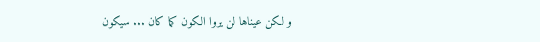و لكن عيناها لن يروا الكون كما كان ... سيكون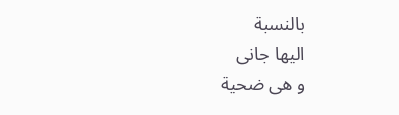بالنسبة
اليها جانى
و هى ضحية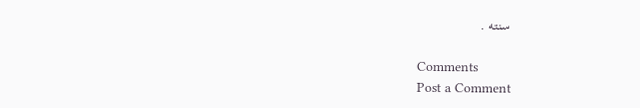سنته .

Comments
Post a Comment